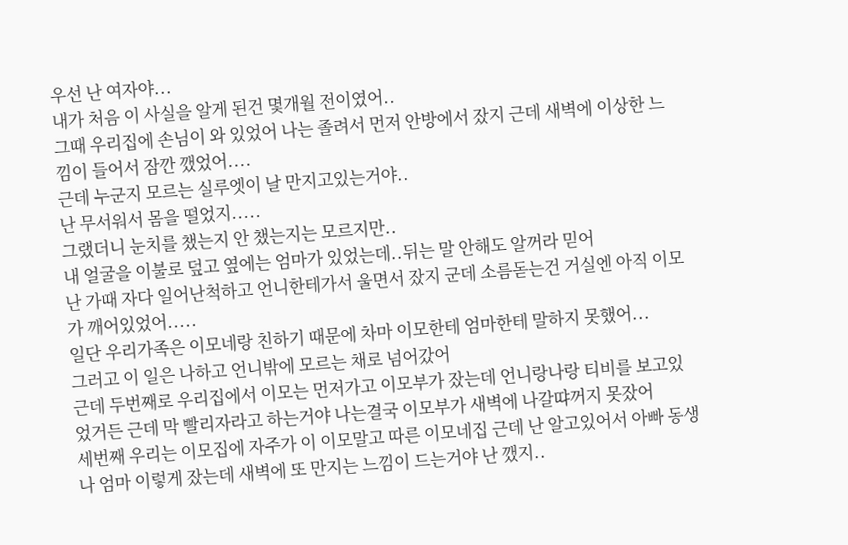우선 난 여자야...
내가 처음 이 사실을 알게 된건 몇개월 전이였어..
그때 우리집에 손님이 와 있었어 나는 졸려서 먼저 안방에서 잤지 근데 새벽에 이상한 느낌이 들어서 잠깐 깼었어....
근데 누군지 모르는 실루엣이 날 만지고있는거야..
난 무서워서 몸을 떨었지.....
그랬더니 눈치를 챘는지 안 챘는지는 모르지만..
내 얼굴을 이불로 덮고 옆에는 엄마가 있었는데..뒤는 말 안해도 알꺼라 믿어
난 가때 자다 일어난척하고 언니한테가서 울면서 잤지 군데 소름돋는건 거실엔 아직 이모가 깨어있었어.....
일단 우리가족은 이모네랑 친하기 때문에 차마 이모한테 엄마한테 말하지 못했어...
그러고 이 일은 나하고 언니밖에 모르는 채로 넘어갔어
근데 두번째로 우리집에서 이모는 먼저가고 이모부가 잤는데 언니랑나랑 티비를 보고있었거든 근데 막 빨리자라고 하는거야 나는결국 이모부가 새벽에 나갈땨꺼지 못잤어
세번째 우리는 이모집에 자주가 이 이모말고 따른 이모네집 근데 난 알고있어서 아빠 동생 나 엄마 이렇게 잤는데 새벽에 또 만지는 느낌이 드는거야 난 깼지..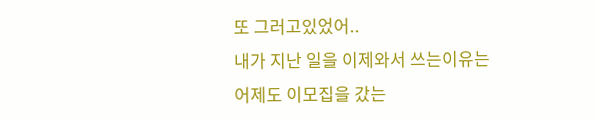또 그러고있었어..
내가 지난 일을 이제와서 쓰는이유는
어제도 이모집을 갔는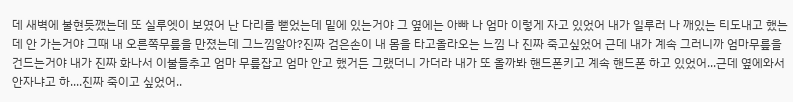데 새벽에 불현듯깼는데 또 실루엣이 보였어 난 다리를 뻗었는데 밑에 있는거야 그 옆에는 아빠 나 엄마 이렇게 자고 있었어 내가 일루러 나 깨있는 티도내고 했는데 안 가는거야 그때 내 오른쪽무릎을 만졌는데 그느낌알아?진짜 검은손이 내 몸을 타고올라오는 느낌 나 진짜 죽고싶었어 근데 내가 계속 그러니까 엄마무릎을 건드는거야 내가 진짜 화나서 이불들추고 엄마 무릎잡고 엄마 안고 했거든 그랬더니 가더라 내가 또 올까봐 핸드폰키고 계속 핸드폰 하고 있었어...근데 옆에와서 안자냐고 하....진짜 죽이고 싶었어..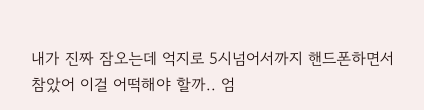내가 진짜 잠오는데 억지로 5시넘어서까지 핸드폰하면서 참았어 이걸 어떡해야 할까.. 엄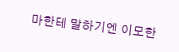마한테 말하기엔 이모한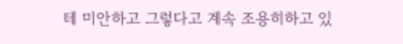테 미안하고 그렇다고 계속 조용히하고 있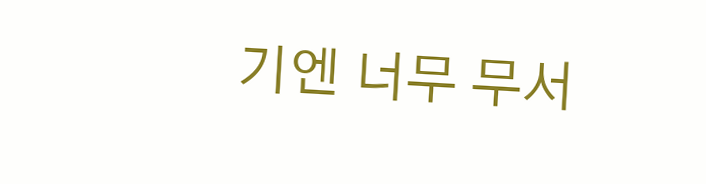기엔 너무 무서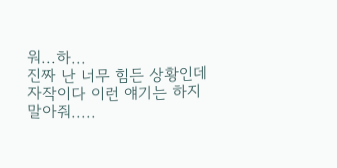워...하...
진짜 난 너무 힘든 상황인데 자작이다 이런 얘기는 하지 말아줘.....